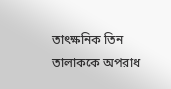তাৎক্ষনিক তিন তালাককে অপরাধ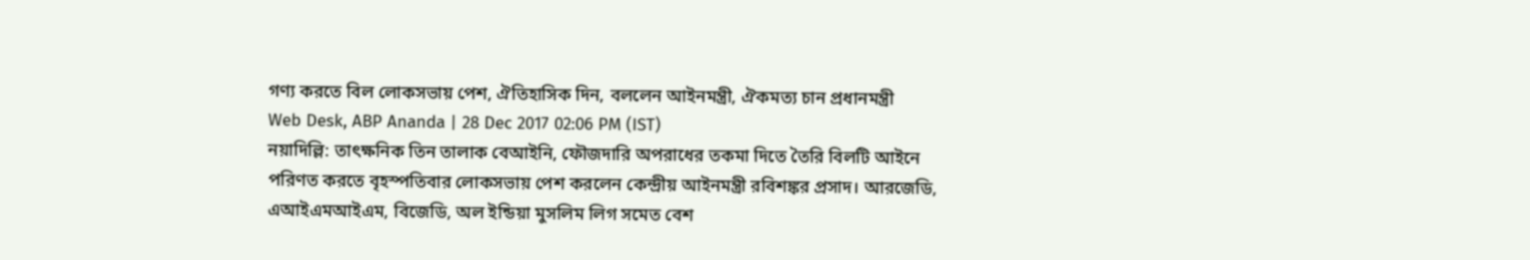গণ্য করতে বিল লোকসভায় পেশ, ঐতিহাসিক দিন, বললেন আইনমন্ত্রী, ঐকমত্য চান প্রধানমন্ত্রী
Web Desk, ABP Ananda | 28 Dec 2017 02:06 PM (IST)
নয়াদিল্লি: তাৎক্ষনিক তিন তালাক বেআইনি, ফৌজদারি অপরাধের তকমা দিতে তৈরি বিলটি আইনে পরিণত করতে বৃহস্পতিবার লোকসভায় পেশ করলেন কেন্দ্রীয় আইনমন্ত্রী রবিশঙ্কর প্রসাদ। আরজেডি, এআইএমআইএম, বিজেডি, অল ইন্ডিয়া মুসলিম লিগ সমেত বেশ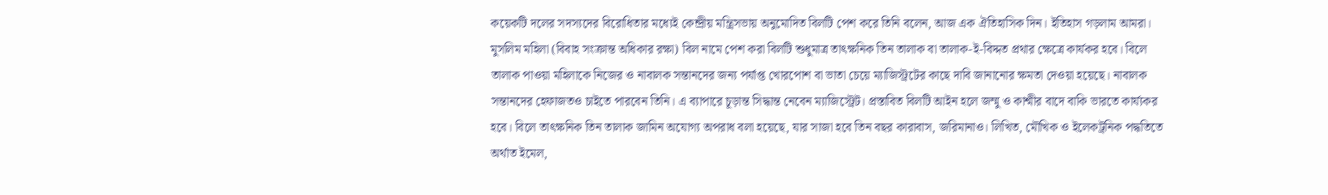কয়েকটি দলের সদস্যদের বিরোধিতার মধ্যেই কেন্দ্রীয় মন্ত্রিসভায় অনুমোদিত বিলটি পেশ করে তিনি বলেন, আজ এক ঐতিহাসিক দিন। ইতিহাস গড়লাম আমরা। মুসলিম মহিলা (বিবাহ সংক্রান্ত অধিকার রক্ষা) বিল নামে পেশ করা বিলটি শুধুমাত্র তাৎক্ষনিক তিন তালাক বা তালাক-ই-বিদ্দত প্রথার ক্ষেত্রে কার্যকর হবে। বিলে তালাক পাওয়া মহিলাকে নিজের ও নাবালক সন্তানদের জন্য পর্যাপ্ত খোরপোশ বা ভাতা চেয়ে ম্যাজিস্ট্রটের কাছে দাবি জানানোর ক্ষমতা দেওয়া হয়েছে। নাবালক সন্তানদের হেফাজতও চাইতে পারবেন তিনি। এ ব্যাপারে চূড়ান্ত সিদ্ধান্ত নেবেন ম্যাজিস্ট্রেট। প্রস্তাবিত বিলটি আইন হলে জম্মু ও কাশ্মীর বাদে বাকি ভারতে কার্য্যকর হবে। বিলে তাৎক্ষনিক তিন তালাক জামিন অযোগ্য অপরাধ বলা হয়েছে, যার সাজা হবে তিন বছর কারাবাস, জরিমানাও। লিখিত, মৌখিক ও ইলেকট্রনিক পদ্ধতিতে অর্থাত ইমেল,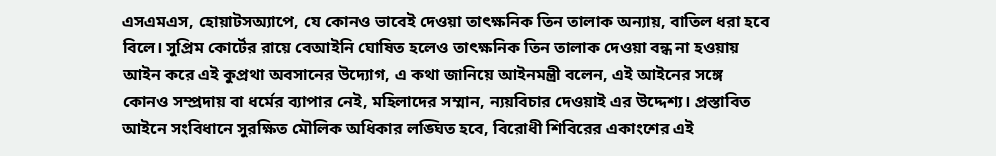এসএমএস, হোয়াটসঅ্যাপে, যে কোনও ভাবেই দেওয়া তাৎক্ষনিক তিন তালাক অন্যায়, বাতিল ধরা হবে বিলে। সুপ্রিম কোর্টের রায়ে বেআইনি ঘোষিত হলেও তাৎক্ষনিক তিন তালাক দেওয়া বন্ধ না হওয়ায় আইন করে এই কুপ্রথা অবসানের উদ্যোগ, এ কথা জানিয়ে আইনমন্ত্রী বলেন, এই আইনের সঙ্গে কোনও সম্প্রদায় বা ধর্মের ব্যাপার নেই, মহিলাদের সম্মান, ন্যয়বিচার দেওয়াই এর উদ্দেশ্য। প্রস্তাবিত আইনে সংবিধানে সুরক্ষিত মৌলিক অধিকার লঙ্ঘিত হবে, বিরোধী শিবিরের একাংশের এই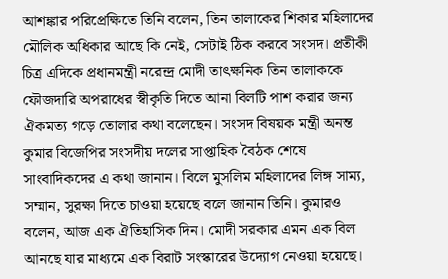আশঙ্কার পরিপ্রেক্ষিতে তিনি বলেন, তিন তালাকের শিকার মহিলাদের মৌলিক অধিকার আছে কি নেই, সেটাই ঠিক করবে সংসদ। প্রতীকী চিত্র এদিকে প্রধানমন্ত্রী নরেন্দ্র মোদী তাৎক্ষনিক তিন তালাককে ফৌজদারি অপরাধের স্বীকৃতি দিতে আনা বিলটি পাশ করার জন্য ঐকমত্য গড়ে তোলার কথা বলেছেন। সংসদ বিষয়ক মন্ত্রী অনন্ত কুমার বিজেপির সংসদীয় দলের সাপ্তাহিক বৈঠক শেষে সাংবাদিকদের এ কথা জানান। বিলে মুসলিম মহিলাদের লিঙ্গ সাম্য, সম্মান, সুরক্ষা দিতে চাওয়া হয়েছে বলে জানান তিনি। কুমারও বলেন, আজ এক ঐতিহাসিক দিন। মোদী সরকার এমন এক বিল আনছে যার মাধ্যমে এক বিরাট সংস্কারের উদ্যোগ নেওয়া হয়েছে।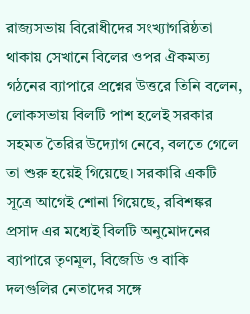রাজ্যসভায় বিরোধীদের সংখ্যাগরিষ্ঠতা থাকায় সেখানে বিলের ওপর ঐকমত্য গঠনের ব্যাপারে প্রশ্নের উত্তরে তিনি বলেন, লোকসভায় বিলটি পাশ হলেই সরকার সহমত তৈরির উদ্যোগ নেবে, বলতে গেলে তা শুরু হয়েই গিয়েছে। সরকারি একটি সূত্রে আগেই শোনা গিয়েছে, রবিশঙ্কর প্রসাদ এর মধ্যেই বিলটি অনুমোদনের ব্যাপারে তৃণমূল, বিজেডি ও বাকি দলগুলির নেতাদের সঙ্গে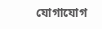যোগাযোগ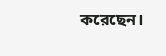করেছেন।